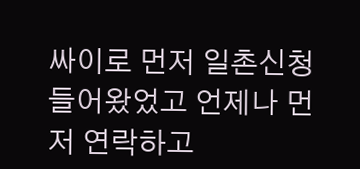싸이로 먼저 일촌신청들어왔었고 언제나 먼저 연락하고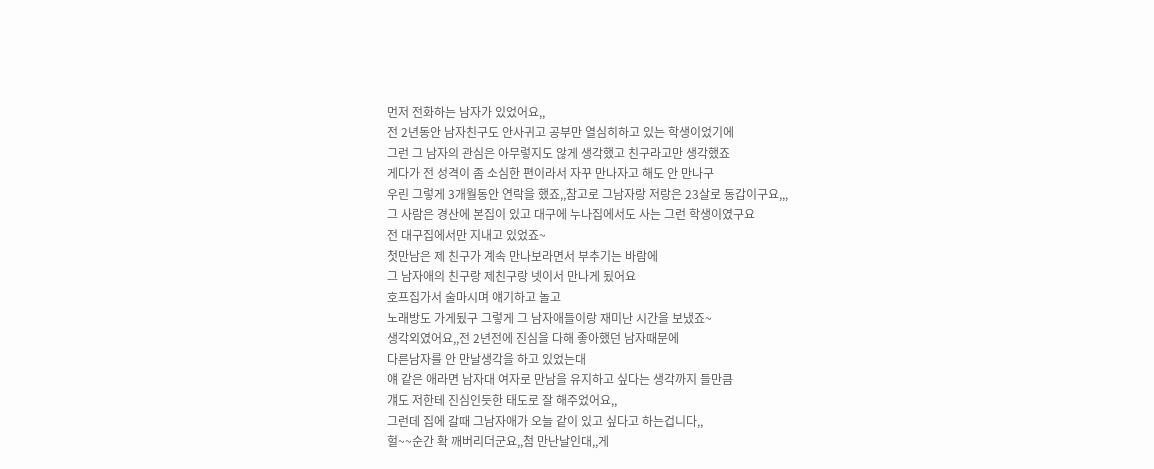먼저 전화하는 남자가 있었어요,,
전 2년동안 남자친구도 안사귀고 공부만 열심히하고 있는 학생이었기에
그런 그 남자의 관심은 아무렇지도 않게 생각했고 친구라고만 생각했죠
게다가 전 성격이 좀 소심한 편이라서 자꾸 만나자고 해도 안 만나구
우린 그렇게 3개월동안 연락을 했죠,,참고로 그남자랑 저랑은 23살로 동갑이구요,,,
그 사람은 경산에 본집이 있고 대구에 누나집에서도 사는 그런 학생이였구요
전 대구집에서만 지내고 있었죠~
첫만남은 제 친구가 계속 만나보라면서 부추기는 바람에
그 남자애의 친구랑 제친구랑 넷이서 만나게 됬어요
호프집가서 술마시며 얘기하고 놀고
노래방도 가게됬구 그렇게 그 남자애들이랑 재미난 시간을 보냈죠~
생각외였어요,,전 2년전에 진심을 다해 좋아했던 남자때문에
다른남자를 안 만날생각을 하고 있었는대
얘 같은 애라면 남자대 여자로 만남을 유지하고 싶다는 생각까지 들만큼
걔도 저한테 진심인듯한 태도로 잘 해주었어요,,
그런데 집에 갈때 그남자애가 오늘 같이 있고 싶다고 하는겁니다,,
헐~~순간 확 깨버리더군요,,첨 만난날인대,,게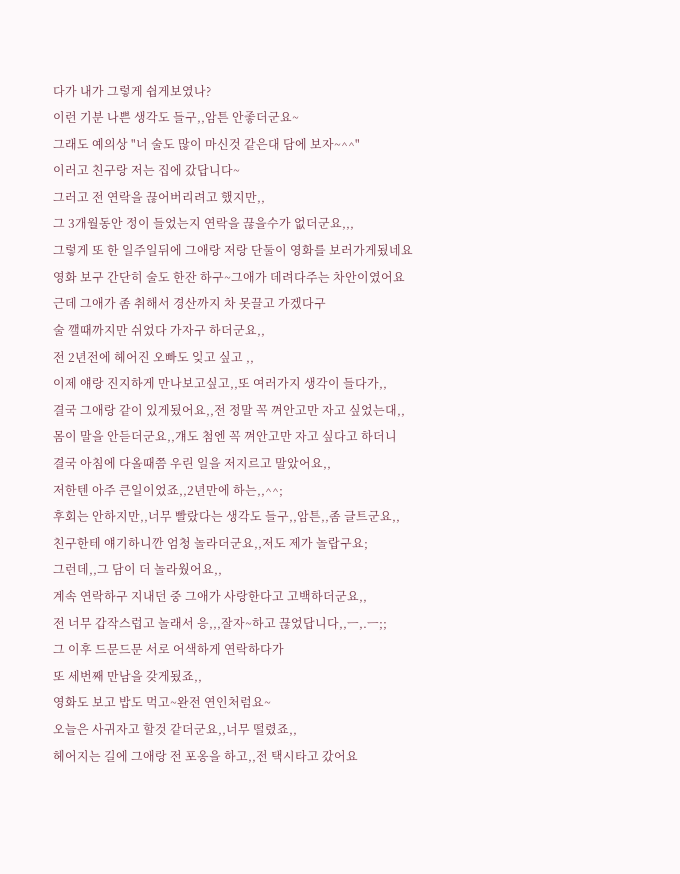다가 내가 그렇게 쉽게보였나?
이런 기분 나쁜 생각도 들구,,암튼 안좋더군요~
그래도 예의상 "너 술도 많이 마신것 같은대 담에 보자~^^"
이러고 친구랑 저는 집에 갔답니다~
그러고 전 연락을 끊어버리려고 했지만,,
그 3개월동안 정이 들었는지 연락을 끊을수가 없더군요,,,
그렇게 또 한 일주일뒤에 그애랑 저랑 단둘이 영화를 보러가게됬네요
영화 보구 간단히 술도 한잔 하구~그애가 데려다주는 차안이였어요
근데 그애가 좀 취해서 경산까지 차 못끌고 가겠다구
술 깰때까지만 쉬었다 가자구 하더군요,,
전 2년전에 헤어진 오빠도 잊고 싶고 ,,
이제 얘랑 진지하게 만나보고싶고,,또 여러가지 생각이 들다가,,
결국 그애랑 같이 있게됬어요,,전 정말 꼭 껴안고만 자고 싶었는대,,
몸이 말을 안듣더군요,,걔도 첨엔 꼭 껴안고만 자고 싶다고 하더니
결국 아침에 다올때쯤 우린 일을 저지르고 말았어요,,
저한텐 아주 큰일이었죠,,2년만에 하는,,^^;
후회는 안하지만,,너무 빨랐다는 생각도 들구,,암튼,,좀 글트군요,,
친구한테 얘기하니깐 엄청 놀라더군요,,저도 제가 놀랍구요;
그런데,,그 담이 더 놀라웠어요,,
계속 연락하구 지내던 중 그애가 사랑한다고 고백하더군요,,
전 너무 갑작스럽고 놀래서 응,,,잘자~하고 끊었답니다,,ㅡ,.ㅡ;;
그 이후 드문드문 서로 어색하게 연락하다가
또 세번째 만남을 갖게됬죠,,
영화도 보고 밥도 먹고~완전 연인처럼요~
오늘은 사귀자고 할것 같더군요,,너무 떨렸죠,,
헤어지는 길에 그애랑 전 포옹을 하고,,전 택시타고 갔어요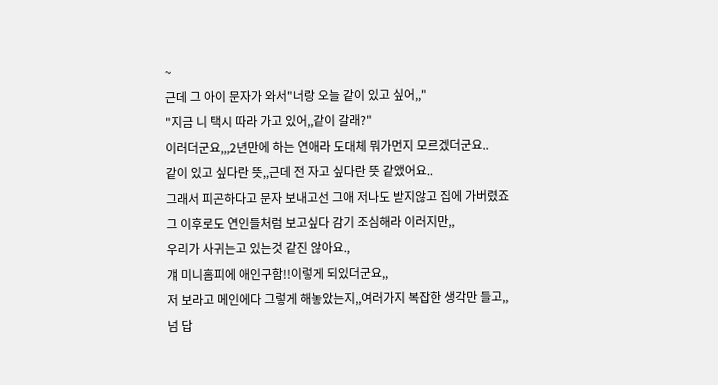~
근데 그 아이 문자가 와서"너랑 오늘 같이 있고 싶어,,"
"지금 니 택시 따라 가고 있어,,같이 갈래?"
이러더군요,,,2년만에 하는 연애라 도대체 뭐가먼지 모르겠더군요..
같이 있고 싶다란 뜻,,근데 전 자고 싶다란 뜻 같앴어요..
그래서 피곤하다고 문자 보내고선 그애 저나도 받지않고 집에 가버렸죠
그 이후로도 연인들처럼 보고싶다 감기 조심해라 이러지만,,
우리가 사귀는고 있는것 같진 않아요.,
걔 미니홈피에 애인구함!!이렇게 되있더군요,,
저 보라고 메인에다 그렇게 해놓았는지,,여러가지 복잡한 생각만 들고,,
넘 답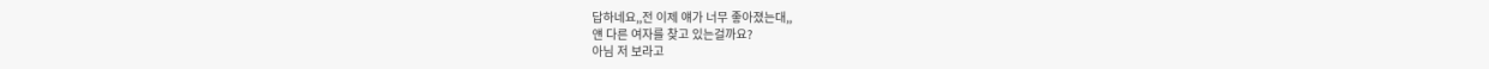답하네요,,전 이제 얘가 너무 좋아졌는대,,
얜 다른 여자를 찾고 있는걸까요?
아님 저 보라고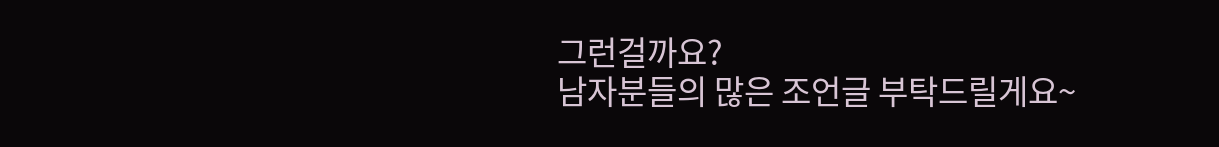그런걸까요?
남자분들의 많은 조언글 부탁드릴게요~